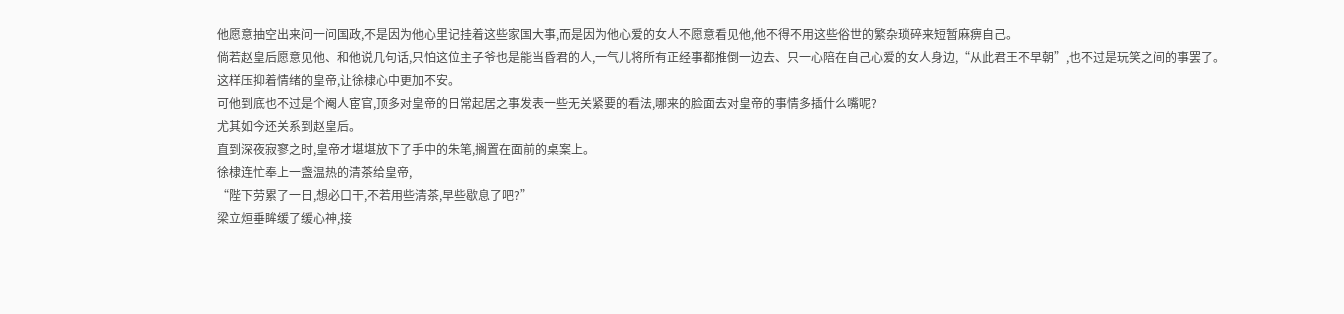他愿意抽空出来问一问国政,不是因为他心里记挂着这些家国大事,而是因为他心爱的女人不愿意看见他,他不得不用这些俗世的繁杂琐碎来短暂麻痹自己。
倘若赵皇后愿意见他、和他说几句话,只怕这位主子爷也是能当昏君的人,一气儿将所有正经事都推倒一边去、只一心陪在自己心爱的女人身边,“从此君王不早朝”,也不过是玩笑之间的事罢了。
这样压抑着情绪的皇帝,让徐棣心中更加不安。
可他到底也不过是个阉人宦官,顶多对皇帝的日常起居之事发表一些无关紧要的看法,哪来的脸面去对皇帝的事情多插什么嘴呢?
尤其如今还关系到赵皇后。
直到深夜寂寥之时,皇帝才堪堪放下了手中的朱笔,搁置在面前的桌案上。
徐棣连忙奉上一盏温热的清茶给皇帝,
“陛下劳累了一日,想必口干,不若用些清茶,早些歇息了吧?”
梁立烜垂眸缓了缓心神,接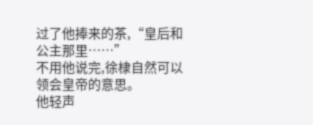过了他捧来的茶,“皇后和公主那里……”
不用他说完,徐棣自然可以领会皇帝的意思。
他轻声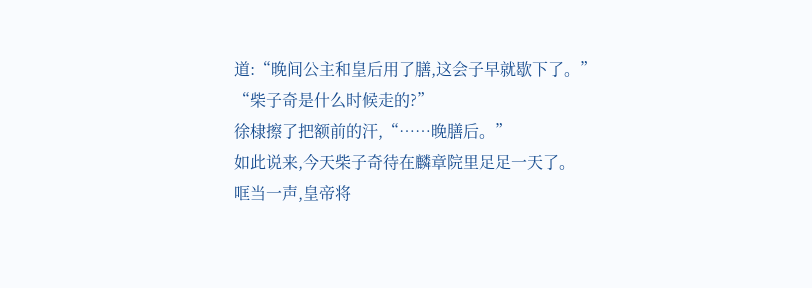道:“晚间公主和皇后用了膳,这会子早就歇下了。”
“柴子奇是什么时候走的?”
徐棣擦了把额前的汗,“……晚膳后。”
如此说来,今天柴子奇待在麟章院里足足一天了。
哐当一声,皇帝将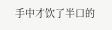手中才饮了半口的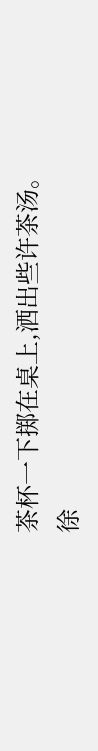茶杯一下掷在桌上,洒出些许茶汤。
徐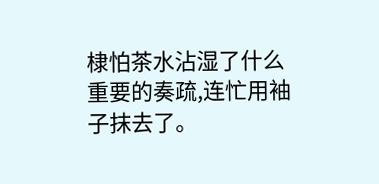棣怕茶水沾湿了什么重要的奏疏,连忙用袖子抹去了。